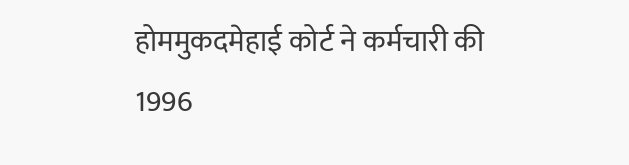होममुकदमेहाई कोर्ट ने कर्मचारी की 1996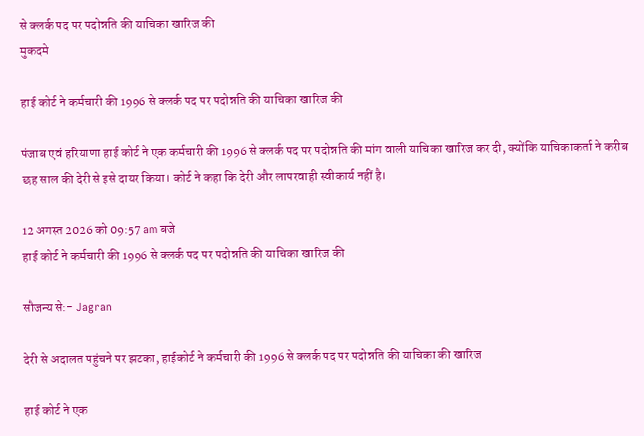से क्लर्क पद पर पदोन्नति की याचिका खारिज की
मुकदमे

हाई कोर्ट ने कर्मचारी की 1996 से क्लर्क पद पर पदोन्नति की याचिका खारिज की

पंजाब एवं हरियाणा हाई कोर्ट ने एक कर्मचारी की 1996 से क्लर्क पद पर पदोन्नति की मांग वाली याचिका खारिज कर दी, क्योंकि याचिकाकर्ता ने करीब छह साल की देरी से इसे दायर किया। कोर्ट ने कहा कि देरी और लापरवाही स्वीकार्य नहीं है।

12 अगस्त 2026 को 09:57 am बजे
हाई कोर्ट ने कर्मचारी की 1996 से क्लर्क पद पर पदोन्नति की याचिका खारिज की

सौजन्य से:- Jagran

देरी से अदालत पहुंचने पर झटका, हाईकोर्ट ने कर्मचारी की 1996 से क्लर्क पद पर पदोन्नति की याचिका की खारिज

हाई कोर्ट ने एक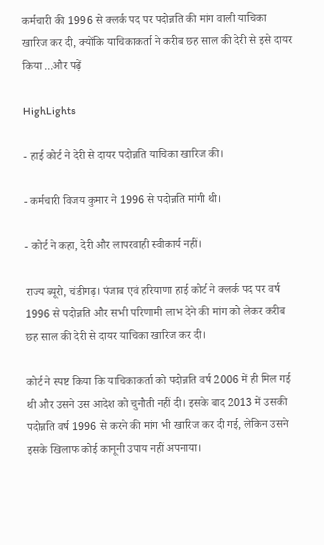कर्मचारी की 1996 से क्लर्क पद पर पदोन्नति की मांग वाली याचिका खारिज कर दी, क्योंकि याचिकाकर्ता ने करीब छह साल की देरी से इसे दायर किया ...और पढ़ें

HighLights

- हाई कोर्ट ने देरी से दायर पदोन्नति याचिका खारिज की।

- कर्मचारी विजय कुमार ने 1996 से पदोन्नति मांगी थी।

- कोर्ट ने कहा, देरी और लापरवाही स्वीकार्य नहीं।

राज्य ब्यूरो, चंडीगढ़। पंजाब एवं हरियाणा हाई कोर्ट ने क्लर्क पद पर वर्ष 1996 से पदोन्नति और सभी परिणामी लाभ देने की मांग को लेकर करीब छह साल की देरी से दायर याचिका खारिज कर दी।

कोर्ट ने स्पष्ट किया कि याचिकाकर्ता को पदोन्नति वर्ष 2006 में ही मिल गई थी और उसने उस आदेश को चुनौती नहीं दी। इसके बाद 2013 में उसकी पदोन्नति वर्ष 1996 से करने की मांग भी खारिज कर दी गई, लेकिन उसने इसके खिलाफ कोई कानूनी उपाय नहीं अपनाया।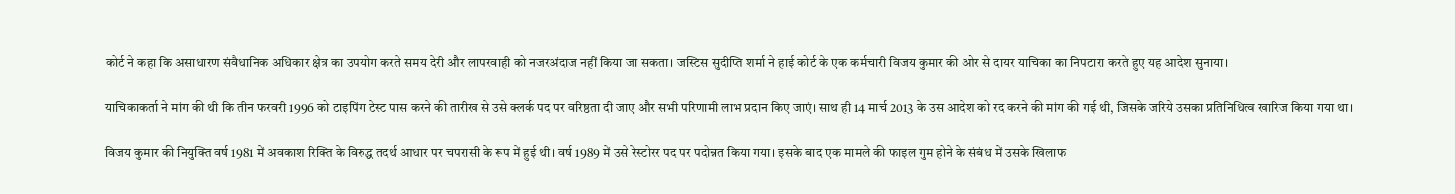कोर्ट ने कहा कि असाधारण संवैधानिक अधिकार क्षेत्र का उपयोग करते समय देरी और लापरवाही को नजरअंदाज नहीं किया जा सकता। जस्टिस सुदीप्ति शर्मा ने हाई कोर्ट के एक कर्मचारी विजय कुमार की ओर से दायर याचिका का निपटारा करते हुए यह आदेश सुनाया।

याचिकाकर्ता ने मांग की थी कि तीन फरवरी 1996 को टाइपिंग टेस्ट पास करने की तारीख से उसे क्लर्क पद पर वरिष्ठता दी जाए और सभी परिणामी लाभ प्रदान किए जाएं। साथ ही 14 मार्च 2013 के उस आदेश को रद करने की मांग की गई थी, जिसके जरिये उसका प्रतिनिधित्व खारिज किया गया था।

विजय कुमार की नियुक्ति वर्ष 1981 में अवकाश रिक्ति के विरुद्ध तदर्थ आधार पर चपरासी के रूप में हुई थी। वर्ष 1989 में उसे रेस्टोरर पद पर पदोन्नत किया गया। इसके बाद एक मामले की फाइल गुम होने के संबंध में उसके खिलाफ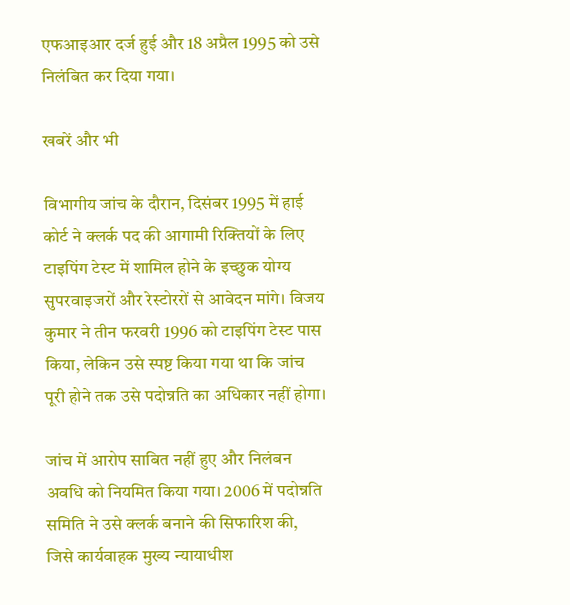एफआइआर दर्ज हुई और 18 अप्रैल 1995 को उसे निलंबित कर दिया गया।

खबरें और भी

विभागीय जांच के दौरान, दिसंबर 1995 में हाई कोर्ट ने क्लर्क पद की आगामी रिक्तियों के लिए टाइपिंग टेस्ट में शामिल होने के इच्छुक योग्य सुपरवाइजरों और रेस्टोररों से आवेदन मांगे। विजय कुमार ने तीन फरवरी 1996 को टाइपिंग टेस्ट पास किया, लेकिन उसे स्पष्ट किया गया था कि जांच पूरी होने तक उसे पदोन्नति का अधिकार नहीं होगा।

जांच में आरोप साबित नहीं हुए और निलंबन अवधि को नियमित किया गया। 2006 में पदोन्नति समिति ने उसे क्लर्क बनाने की सिफारिश की, जिसे कार्यवाहक मुख्य न्यायाधीश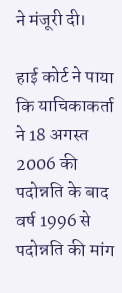ने मंजूरी दी।

हाई कोर्ट ने पाया कि याचिकाकर्ता ने 18 अगस्त 2006 की पदोन्नति के बाद वर्ष 1996 से पदोन्नति की मांग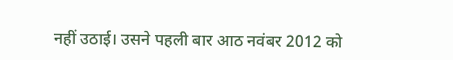नहीं उठाई। उसने पहली बार आठ नवंबर 2012 को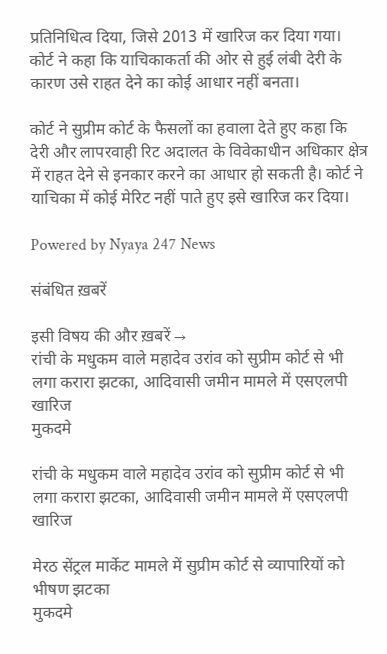प्रतिनिधित्व दिया, जिसे 2013 में खारिज कर दिया गया। कोर्ट ने कहा कि याचिकाकर्ता की ओर से हुई लंबी देरी के कारण उसे राहत देने का कोई आधार नहीं बनता।

कोर्ट ने सुप्रीम कोर्ट के फैसलों का हवाला देते हुए कहा कि देरी और लापरवाही रिट अदालत के विवेकाधीन अधिकार क्षेत्र में राहत देने से इनकार करने का आधार हो सकती है। कोर्ट ने याचिका में कोई मेरिट नहीं पाते हुए इसे खारिज कर दिया।

Powered by Nyaya 247 News

संबंधित ख़बरें

इसी विषय की और ख़बरें →
रांची के मधुकम वाले महादेव उरांव को सुप्रीम कोर्ट से भी लगा करारा झटका, आदिवासी जमीन मामले में एसएलपी खारिज
मुकदमे

रांची के मधुकम वाले महादेव उरांव को सुप्रीम कोर्ट से भी लगा करारा झटका, आदिवासी जमीन मामले में एसएलपी खारिज

मेरठ सेंट्रल मार्केट मामले में सुप्रीम कोर्ट से व्यापारियों को भीषण झटका
मुकदमे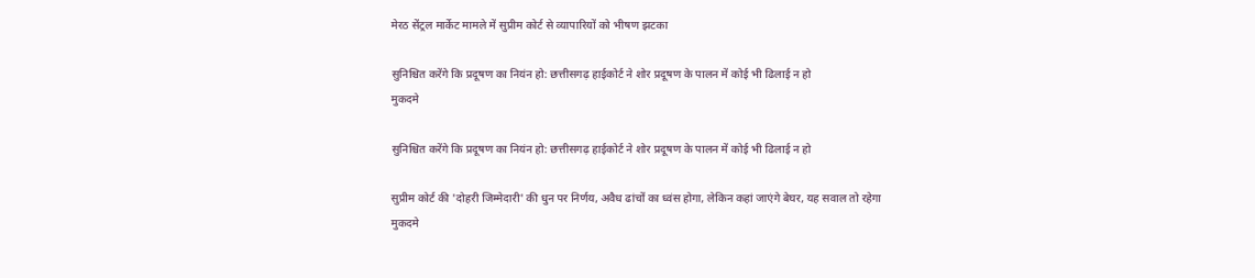मेरठ सेंट्रल मार्केट मामले में सुप्रीम कोर्ट से व्यापारियों को भीषण झटका

सुनिश्चित करेंगे कि प्रदूषण का नियंन हो: छत्तीसगढ़ हाईकोर्ट ने शोर प्रदूषण के पालन में कोई भी ढिलाई न हो
मुकदमे

सुनिश्चित करेंगे कि प्रदूषण का नियंन हो: छत्तीसगढ़ हाईकोर्ट ने शोर प्रदूषण के पालन में कोई भी ढिलाई न हो

सुप्रीम कोर्ट की 'दोहरी जिम्मेदारी' की धुन पर निर्णय, अवैध ढांचों का ध्वंस होगा, लेकिन कहां जाएंगे बेघर, यह सवाल तो रहेगा
मुकदमे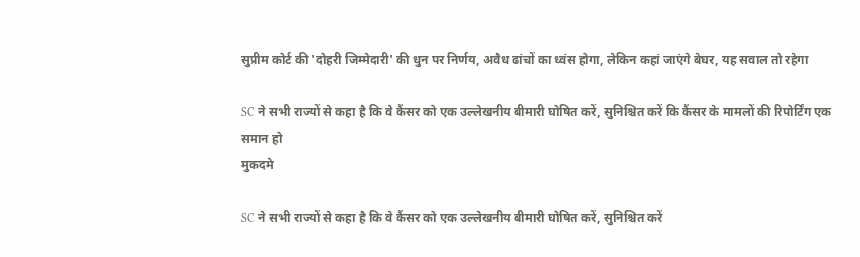सुप्रीम कोर्ट की 'दोहरी जिम्मेदारी' की धुन पर निर्णय, अवैध ढांचों का ध्वंस होगा, लेकिन कहां जाएंगे बेघर, यह सवाल तो रहेगा

SC ने सभी राज्यों से कहा है कि वे कैंसर को एक उल्लेखनीय बीमारी घोषित करें, सुनिश्चित करें कि कैंसर के मामलों की रिपोर्टिंग एक समान हो
मुकदमे

SC ने सभी राज्यों से कहा है कि वे कैंसर को एक उल्लेखनीय बीमारी घोषित करें, सुनिश्चित करें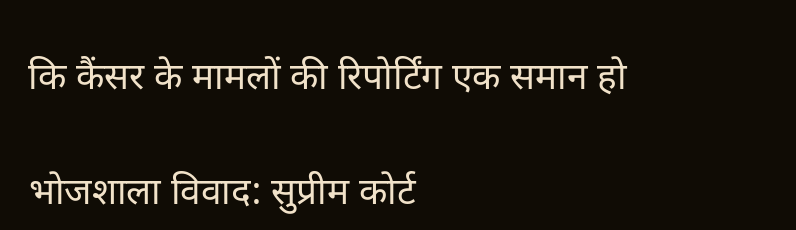कि कैंसर के मामलों की रिपोर्टिंग एक समान हो

भोजशाला विवाद: सुप्रीम कोर्ट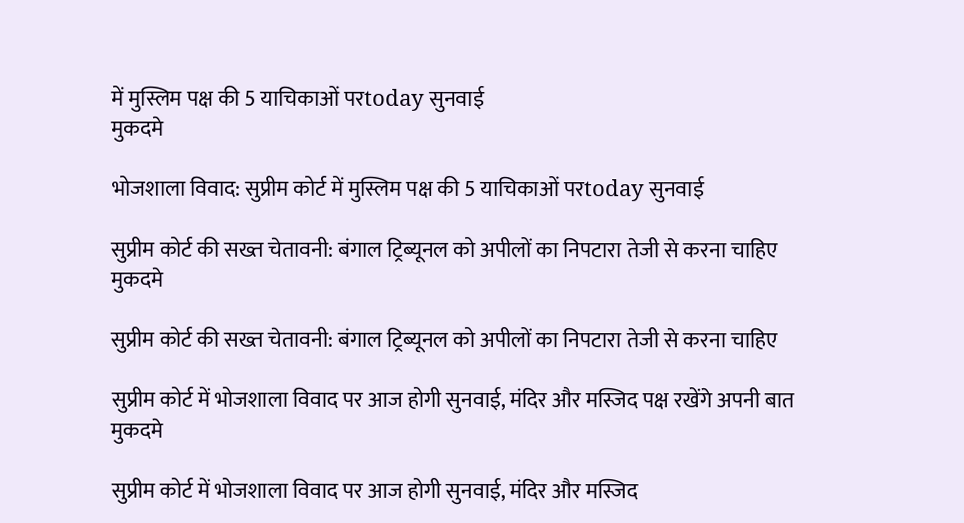में मुस्लिम पक्ष की 5 याचिकाओं परtoday सुनवाई
मुकदमे

भोजशाला विवाद: सुप्रीम कोर्ट में मुस्लिम पक्ष की 5 याचिकाओं परtoday सुनवाई

सुप्रीम कोर्ट की सख्त चेतावनी: बंगाल ट्रिब्यूनल को अपीलों का निपटारा तेजी से करना चाहिए
मुकदमे

सुप्रीम कोर्ट की सख्त चेतावनी: बंगाल ट्रिब्यूनल को अपीलों का निपटारा तेजी से करना चाहिए

सुप्रीम कोर्ट में भोजशाला विवाद पर आज होगी सुनवाई, मंदिर और मस्जिद पक्ष रखेंगे अपनी बात
मुकदमे

सुप्रीम कोर्ट में भोजशाला विवाद पर आज होगी सुनवाई, मंदिर और मस्जिद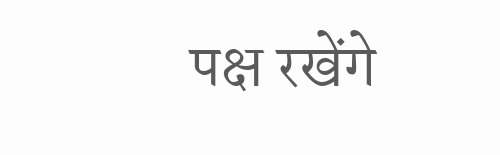पक्ष रखेंगे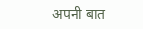अपनी बात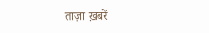ताज़ा ख़बरें